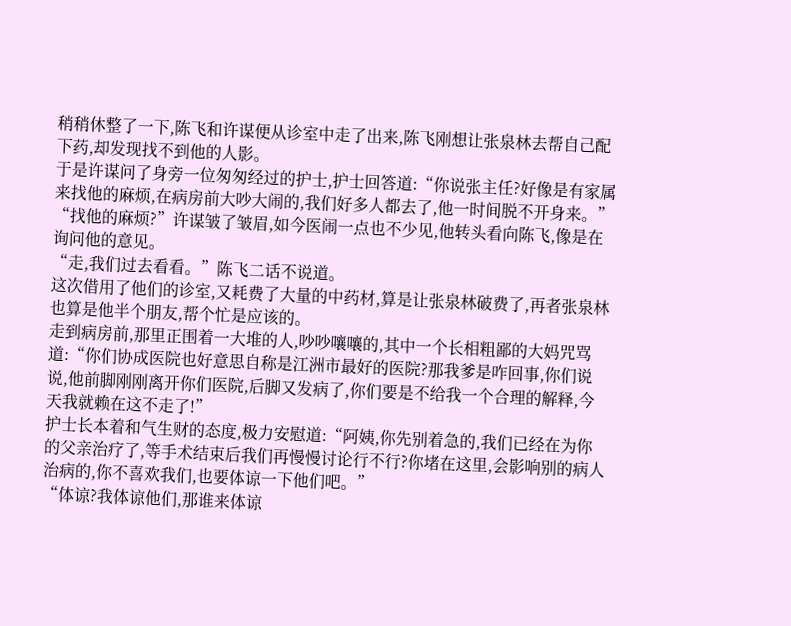稍稍休整了一下,陈飞和许谋便从诊室中走了出来,陈飞刚想让张泉林去帮自己配下药,却发现找不到他的人影。
于是许谋问了身旁一位匆匆经过的护士,护士回答道:“你说张主任?好像是有家属来找他的麻烦,在病房前大吵大闹的,我们好多人都去了,他一时间脱不开身来。”
“找他的麻烦?”许谋皱了皱眉,如今医闹一点也不少见,他转头看向陈飞,像是在询问他的意见。
“走,我们过去看看。”陈飞二话不说道。
这次借用了他们的诊室,又耗费了大量的中药材,算是让张泉林破费了,再者张泉林也算是他半个朋友,帮个忙是应该的。
走到病房前,那里正围着一大堆的人,吵吵嚷嚷的,其中一个长相粗鄙的大妈咒骂道:“你们协成医院也好意思自称是江洲市最好的医院?那我爹是咋回事,你们说说,他前脚刚刚离开你们医院,后脚又发病了,你们要是不给我一个合理的解释,今天我就赖在这不走了!”
护士长本着和气生财的态度,极力安慰道:“阿姨,你先别着急的,我们已经在为你的父亲治疗了,等手术结束后我们再慢慢讨论行不行?你堵在这里,会影响别的病人治病的,你不喜欢我们,也要体谅一下他们吧。”
“体谅?我体谅他们,那谁来体谅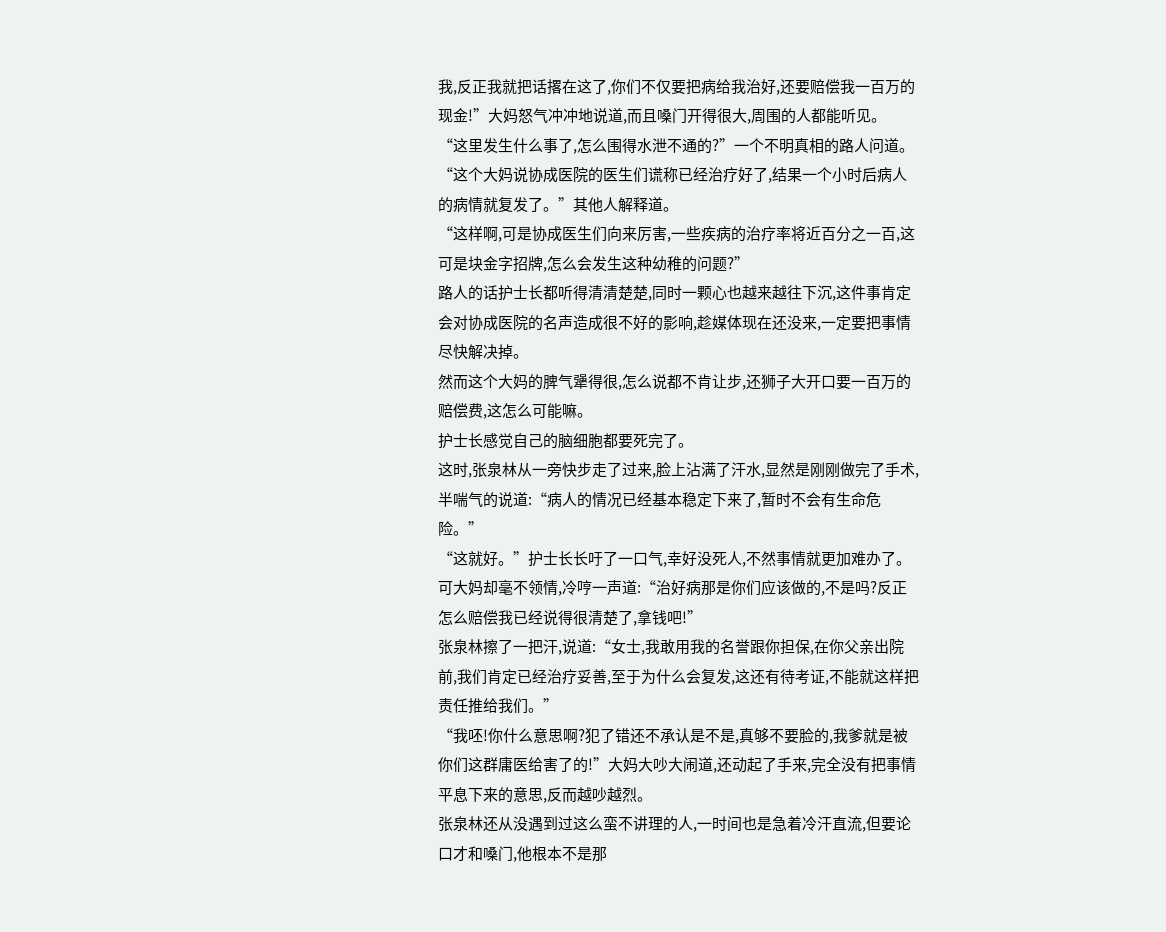我,反正我就把话撂在这了,你们不仅要把病给我治好,还要赔偿我一百万的现金!”大妈怒气冲冲地说道,而且嗓门开得很大,周围的人都能听见。
“这里发生什么事了,怎么围得水泄不通的?”一个不明真相的路人问道。
“这个大妈说协成医院的医生们谎称已经治疗好了,结果一个小时后病人的病情就复发了。”其他人解释道。
“这样啊,可是协成医生们向来厉害,一些疾病的治疗率将近百分之一百,这可是块金字招牌,怎么会发生这种幼稚的问题?”
路人的话护士长都听得清清楚楚,同时一颗心也越来越往下沉,这件事肯定会对协成医院的名声造成很不好的影响,趁媒体现在还没来,一定要把事情尽快解决掉。
然而这个大妈的脾气犟得很,怎么说都不肯让步,还狮子大开口要一百万的赔偿费,这怎么可能嘛。
护士长感觉自己的脑细胞都要死完了。
这时,张泉林从一旁快步走了过来,脸上沾满了汗水,显然是刚刚做完了手术,半喘气的说道:“病人的情况已经基本稳定下来了,暂时不会有生命危险。”
“这就好。”护士长长吁了一口气,幸好没死人,不然事情就更加难办了。
可大妈却毫不领情,冷哼一声道:“治好病那是你们应该做的,不是吗?反正怎么赔偿我已经说得很清楚了,拿钱吧!”
张泉林擦了一把汗,说道:“女士,我敢用我的名誉跟你担保,在你父亲出院前,我们肯定已经治疗妥善,至于为什么会复发,这还有待考证,不能就这样把责任推给我们。”
“我呸!你什么意思啊?犯了错还不承认是不是,真够不要脸的,我爹就是被你们这群庸医给害了的!”大妈大吵大闹道,还动起了手来,完全没有把事情平息下来的意思,反而越吵越烈。
张泉林还从没遇到过这么蛮不讲理的人,一时间也是急着冷汗直流,但要论口才和嗓门,他根本不是那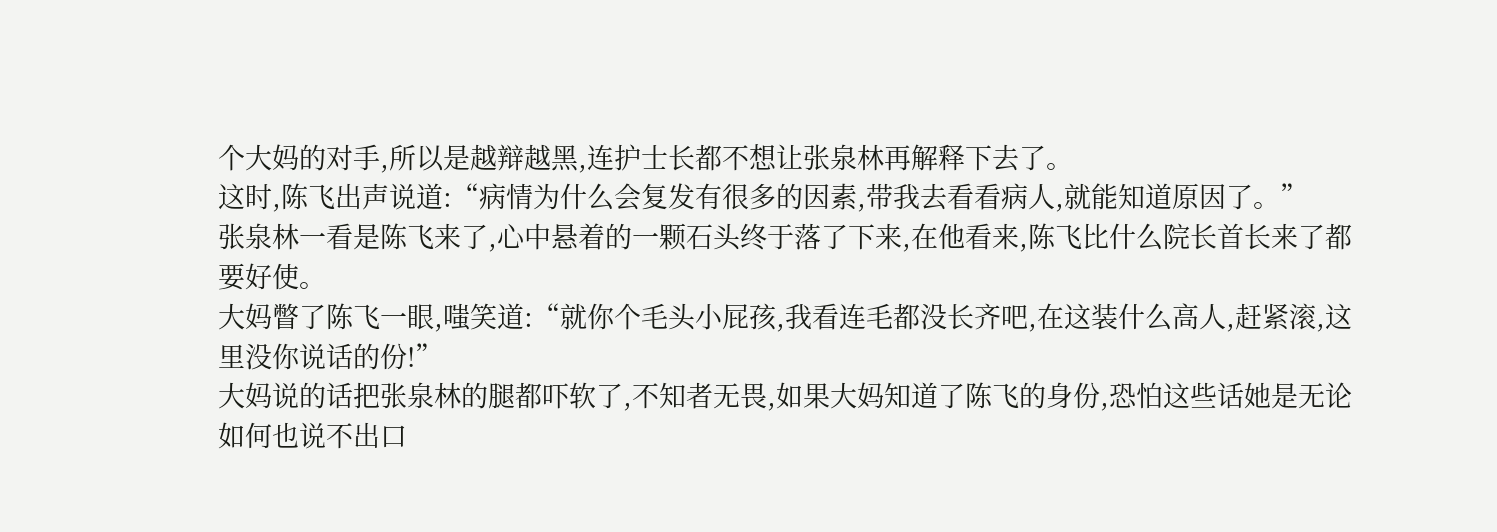个大妈的对手,所以是越辩越黑,连护士长都不想让张泉林再解释下去了。
这时,陈飞出声说道:“病情为什么会复发有很多的因素,带我去看看病人,就能知道原因了。”
张泉林一看是陈飞来了,心中悬着的一颗石头终于落了下来,在他看来,陈飞比什么院长首长来了都要好使。
大妈瞥了陈飞一眼,嗤笑道:“就你个毛头小屁孩,我看连毛都没长齐吧,在这装什么高人,赶紧滚,这里没你说话的份!”
大妈说的话把张泉林的腿都吓软了,不知者无畏,如果大妈知道了陈飞的身份,恐怕这些话她是无论如何也说不出口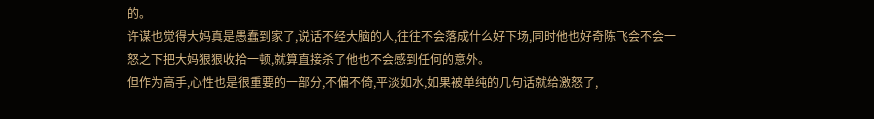的。
许谋也觉得大妈真是愚蠢到家了,说话不经大脑的人,往往不会落成什么好下场,同时他也好奇陈飞会不会一怒之下把大妈狠狠收拾一顿,就算直接杀了他也不会感到任何的意外。
但作为高手,心性也是很重要的一部分,不偏不倚,平淡如水,如果被单纯的几句话就给激怒了,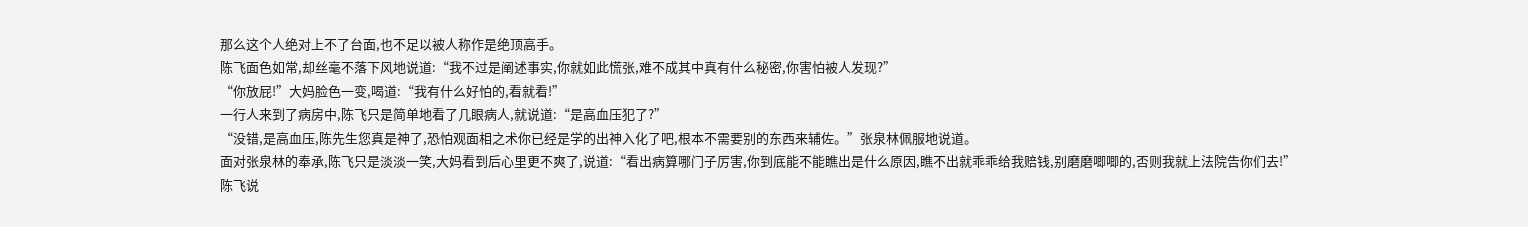那么这个人绝对上不了台面,也不足以被人称作是绝顶高手。
陈飞面色如常,却丝毫不落下风地说道:“我不过是阐述事实,你就如此慌张,难不成其中真有什么秘密,你害怕被人发现?”
“你放屁!”大妈脸色一变,喝道:“我有什么好怕的,看就看!”
一行人来到了病房中,陈飞只是简单地看了几眼病人,就说道:“是高血压犯了?”
“没错,是高血压,陈先生您真是神了,恐怕观面相之术你已经是学的出神入化了吧,根本不需要别的东西来辅佐。”张泉林佩服地说道。
面对张泉林的奉承,陈飞只是淡淡一笑,大妈看到后心里更不爽了,说道:“看出病算哪门子厉害,你到底能不能瞧出是什么原因,瞧不出就乖乖给我赔钱,别磨磨唧唧的,否则我就上法院告你们去!”
陈飞说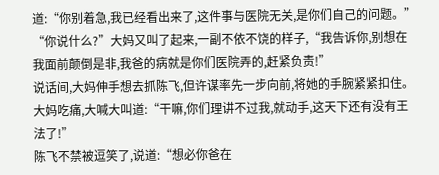道:“你别着急,我已经看出来了,这件事与医院无关,是你们自己的问题。”
“你说什么?”大妈又叫了起来,一副不依不饶的样子,“我告诉你,别想在我面前颠倒是非,我爸的病就是你们医院弄的,赶紧负责!”
说话间,大妈伸手想去抓陈飞,但许谋率先一步向前,将她的手腕紧紧扣住。
大妈吃痛,大喊大叫道:“干嘛,你们理讲不过我,就动手,这天下还有没有王法了!”
陈飞不禁被逗笑了,说道:“想必你爸在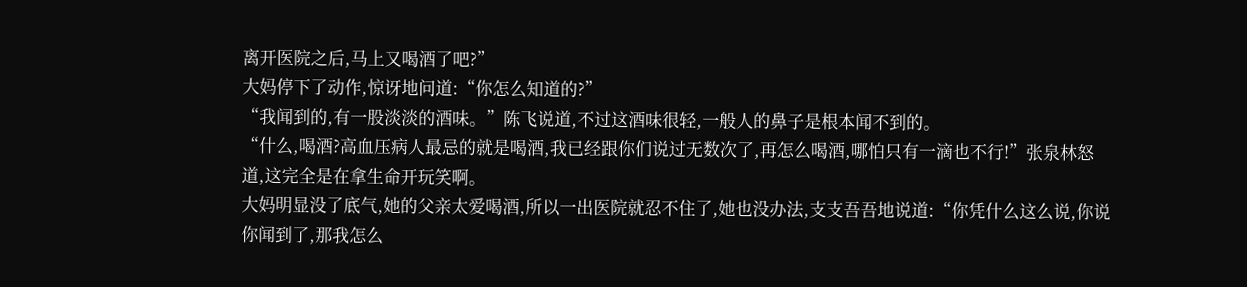离开医院之后,马上又喝酒了吧?”
大妈停下了动作,惊讶地问道:“你怎么知道的?”
“我闻到的,有一股淡淡的酒味。”陈飞说道,不过这酒味很轻,一般人的鼻子是根本闻不到的。
“什么,喝酒?高血压病人最忌的就是喝酒,我已经跟你们说过无数次了,再怎么喝酒,哪怕只有一滴也不行!”张泉林怒道,这完全是在拿生命开玩笑啊。
大妈明显没了底气,她的父亲太爱喝酒,所以一出医院就忍不住了,她也没办法,支支吾吾地说道:“你凭什么这么说,你说你闻到了,那我怎么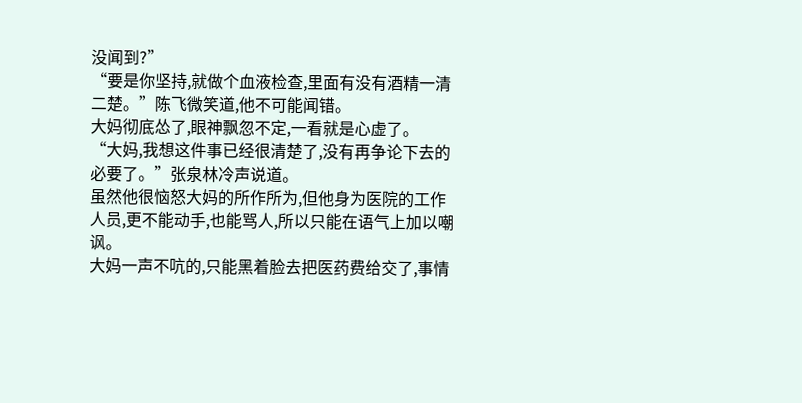没闻到?”
“要是你坚持,就做个血液检查,里面有没有酒精一清二楚。”陈飞微笑道,他不可能闻错。
大妈彻底怂了,眼神飘忽不定,一看就是心虚了。
“大妈,我想这件事已经很清楚了,没有再争论下去的必要了。”张泉林冷声说道。
虽然他很恼怒大妈的所作所为,但他身为医院的工作人员,更不能动手,也能骂人,所以只能在语气上加以嘲讽。
大妈一声不吭的,只能黑着脸去把医药费给交了,事情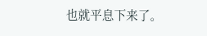也就平息下来了。